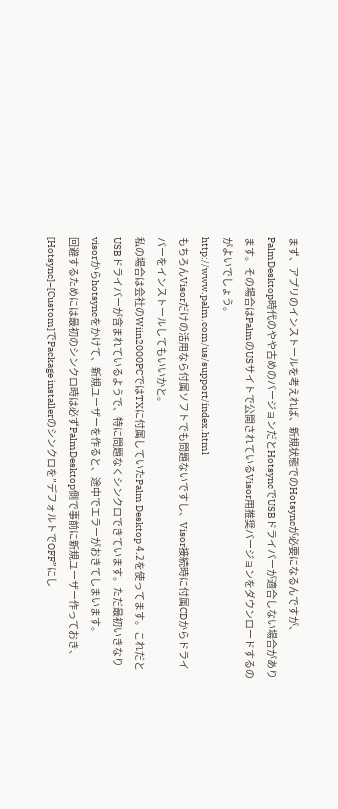まず、アプリのインストールを考えれば、新規状態でのHotsyncが必要になるんですが、PalmDesktop時代のやや古めのバージョンだとHotsyncでUSBドライバーが適合しない場合があります。その場合はPalmのUSサイトで公開されているVisor用推奨バージョンをダウンロードするのがよいでしょう。
http://www.palm.com/us/support/index.html
もちろんVisorだけの活用なら付属ソフトでも問題ないですし、Visor接続時に付属CDからドライバーをインストールしてもいいかと。
私の場合は会社のWiin2000PCではTXに付属していたPalm Desktop 4.2を使ってます。これだとUSBドライバーが含まれているようで、特に問題なくシンクロできています。ただ最初いきなりvisorからhotsyncをかけて、新規ユーザーを作ると、途中でエラーがおきてしまいます。
回避するためには最初のシンクロ時は必ずPalmDesktop側で事前に新規ユーザー作っておき、[Hotsync]−[Custom]でPackage installerのシンクロを”デフォルトでOFF”にし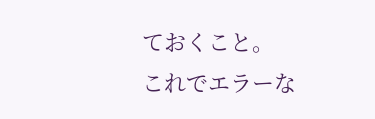ておくこと。
これでエラーな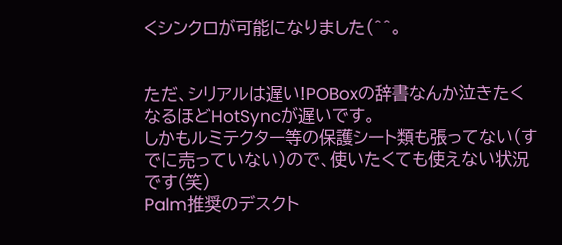くシンクロが可能になりました(^^。


ただ、シリアルは遅い!POBoxの辞書なんか泣きたくなるほどHotSyncが遅いです。
しかもルミテクター等の保護シート類も張ってない(すでに売っていない)ので、使いたくても使えない状況です(笑)
Palm推奨のデスクト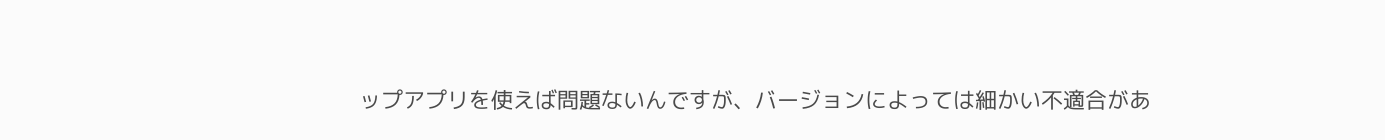ップアプリを使えば問題ないんですが、バージョンによっては細かい不適合があ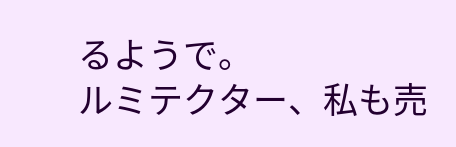るようで。
ルミテクター、私も売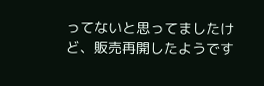ってないと思ってましたけど、販売再開したようです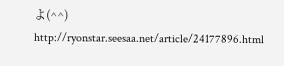よ(^^)
http://ryonstar.seesaa.net/article/24177896.html